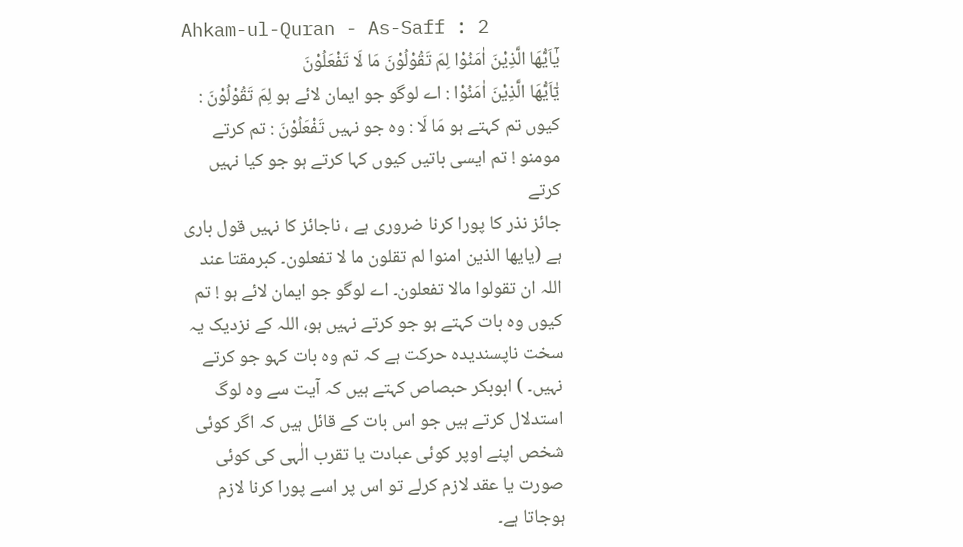Ahkam-ul-Quran - As-Saff : 2
یٰۤاَیُّهَا الَّذِیْنَ اٰمَنُوْا لِمَ تَقُوْلُوْنَ مَا لَا تَفْعَلُوْنَ
يٰٓاَيُّهَا الَّذِيْنَ اٰمَنُوْا : اے لوگو جو ایمان لائے ہو لِمَ تَقُوْلُوْنَ : کیوں تم کہتے ہو مَا لَا : وہ جو نہیں تَفْعَلُوْنَ : تم کرتے
مومنو ! تم ایسی باتیں کیوں کہا کرتے ہو جو کیا نہیں کرتے
جائز نذر کا پورا کرنا ضروری ہے ، ناجائز کا نہیں قول باری ہے (یایھا الذین امنوا لم تقلون ما لا تفعلون۔ کبرمقتا عند اللہ ان تقولوا مالا تفعلون۔ اے لوگو جو ایمان لائے ہو ! تم کیوں وہ بات کہتے ہو جو کرتے نہیں ہو، اللہ کے نزدیک یہ سخت ناپسندیدہ حرکت ہے کہ تم وہ بات کہو جو کرتے نہیں۔ ) ابوبکر حبصاص کہتے ہیں کہ آیت سے وہ لوگ استدلال کرتے ہیں جو اس بات کے قائل ہیں کہ اگر کوئی شخص اپنے اوپر کوئی عبادت یا تقرب الٰہی کی کوئی صورت یا عقد لازم کرلے تو اس پر اسے پورا کرنا لازم ہوجاتا ہے۔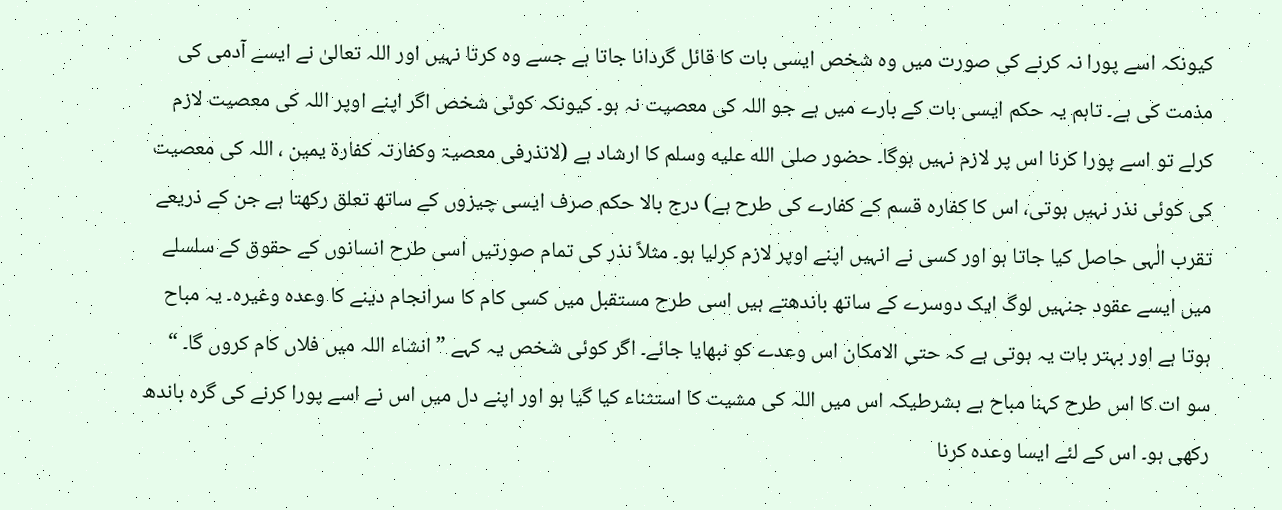کیونکہ اسے پورا نہ کرنے کی صورت میں وہ شخص ایسی بات کا قائل گردانا جاتا ہے جسے وہ کرتا نہیں اور اللہ تعالیٰ نے ایسے آدمی کی مذمت کی ہے۔ تاہم یہ حکم ایسی بات کے بارے میں ہے جو اللہ کی معصیت نہ ہو۔ کیونکہ کوئی شخص اگر اپنے اوپر اللہ کی معصیت لازم کرلے تو اسے پورا کرنا اس پر لازم نہیں ہوگا۔ حضور صلى الله عليه وسلم کا ارشاد ہے (لانذرفی معصیۃ وکفارتہ کفارۃ یمین ، اللہ کی معصیت کی کوئی نذر نہیں ہوتی، اس کا کفارہ قسم کے کفارے کی طرح ہے) درج بالا حکم صرف ایسی چیزوں کے ساتھ تعلق رکھتا ہے جن کے ذریعے تقرب الٰہی حاصل کیا جاتا ہو اور کسی نے انہیں اپنے اوپر لازم کرلیا ہو۔ مثلاً نذر کی تمام صورتیں اسی طرح انسانوں کے حقوق کے سلسلے میں ایسے عقود جنہیں لوگ ایک دوسرے کے ساتھ باندھتے ہیں اسی طرح مستقبل میں کسی کام کا سرانجام دینے کا وعدہ وغیرہ۔ یہ مباح ہوتا ہے اور بہتر بات یہ ہوتی ہے کہ حتی الامکان اس وعدے کو نبھایا جائے۔ اگر کوئی شخص یہ کہے ” انشاء اللہ میں فلاں کام کروں گا۔ “ سو ات کا اس طرح کہنا مباح ہے بشرطیکہ اس میں اللہ کی مشیت کا استثناء کیا گیا ہو اور اپنے دل میں اس نے اسے پورا کرنے کی گرہ باندھ رکھی ہو۔ اس کے لئے ایسا وعدہ کرنا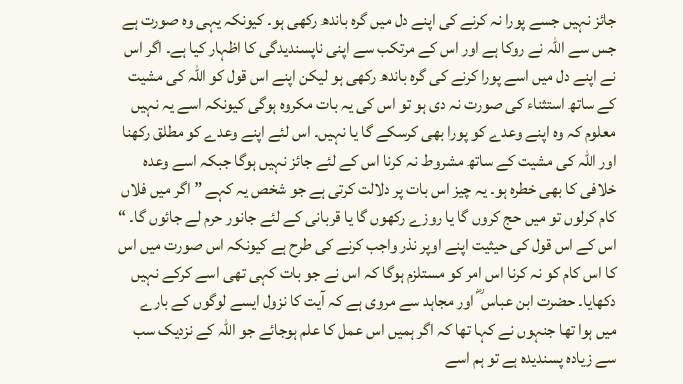جائز نہیں جسے پورا نہ کرنے کی اپنے دل میں گرہ باندھ رکھی ہو۔ کیونکہ یہی وہ صورت ہے جس سے اللہ نے روکا ہے اور اس کے مرتکب سے اپنی ناپسندیدگی کا اظہار کیا ہے۔ اگر اس نے اپنے دل میں اسے پورا کرنے کی گرہ باندھ رکھی ہو لیکن اپنے اس قول کو اللہ کی مشیت کے ساتھ استثناء کی صورت نہ دی ہو تو اس کی یہ بات مکروہ ہوگی کیونکہ اسے یہ نہیں معلوم کہ وہ اپنے وعدے کو پورا بھی کرسکے گا یا نہیں۔ اس لئے اپنے وعدے کو مطلق رکھنا اور اللہ کی مشیت کے ساتھ مشروط نہ کرنا اس کے لئے جائز نہیں ہوگا جبکہ اسے وعدہ خلافی کا بھی خطرہ ہو۔ یہ چیز اس بات پر دلالت کرتی ہے جو شخص یہ کہے ” اگر میں فلاں کام کرلوں تو میں حج کروں گا یا روزے رکھوں گا یا قربانی کے لئے جانور حرم لے جائوں گا۔ “ اس کے اس قول کی حیثیت اپنے اوپر نذر واجب کرنے کی طرح ہے کیونکہ اس صورت میں اس کا اس کام کو نہ کرنا اس امر کو مستلزم ہوگا کہ اس نے جو بات کہی تھی اسے کرکے نہیں دکھایا۔ حضرت ابن عباس ؓ اور مجاہد سے مروی ہے کہ آیت کا نزول ایسے لوگوں کے بارے میں ہوا تھا جنہوں نے کہا تھا کہ اگر ہمیں اس عمل کا علم ہوجائے جو اللہ کے نزدیک سب سے زیادہ پسندیدہ ہے تو ہم اسے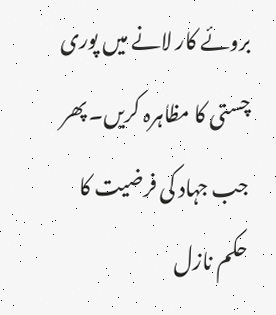بروئے کار لانے میں پوری چستی کا مظاہرہ کریں۔ پھر جب جہاد کی فرضیت کا حکم نازل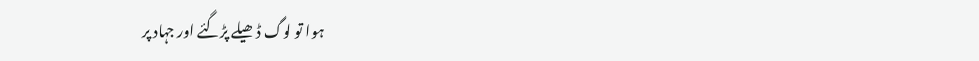ہوا تو لوگ ڈھیلے پڑگئے اور جہاد پر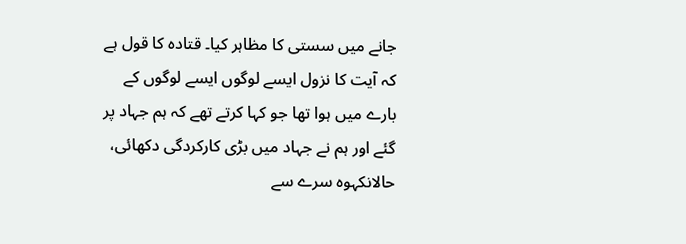جانے میں سستی کا مظاہر کیا۔ قتادہ کا قول ہے کہ آیت کا نزول ایسے لوگوں ایسے لوگوں کے بارے میں ہوا تھا جو کہا کرتے تھے کہ ہم جہاد پر گئے اور ہم نے جہاد میں بڑی کارکردگی دکھائی، حالانکہوہ سرے سے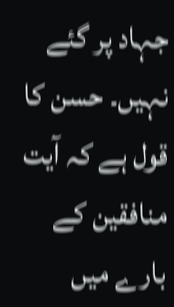جہاد پر گئے نہیں۔ حسن کا قول ہے کہ آیت منافقین کے بارے میں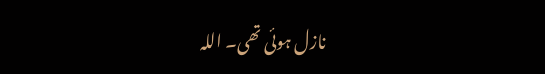نازل ہوئی تھی۔ اللہ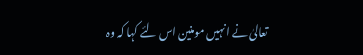تعالیٰ نے انہیں مومنین اس لئے کہا کہ وہ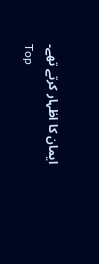ایمان کا اظہار کرتے تھے۔
Top